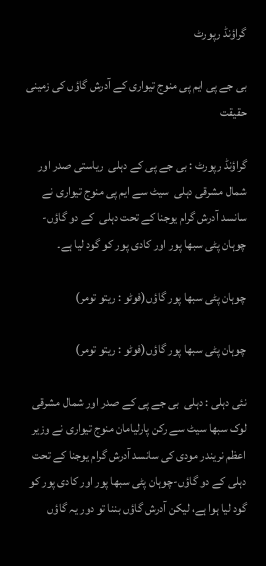گراؤنڈ رپورٹ

بی جے پی ایم پی منوج تیواری کے آدرش گاؤں کی زمینی حقیقت

گراؤنڈ رپورٹ : بی جے پی کے دہلی  ریاستی صدر اور شمال مشرقی دہلی  سیٹ سے ایم پی منوج تیواری نے سانسد آدرش گرام یوجنا کے تحت دہلی  کے دو گاؤں-چوہان پٹی سبھا پور اور کادی پور کو گود لیا ہے۔

چوہان پٹی سبھا پور گاؤں(فوٹو : ریتو تومر)

چوہان پٹی سبھا پور گاؤں(فوٹو : ریتو تومر)

نئی دہلی : دہلی  بی جے پی کے صدر اور شمال مشرقی لوک سبھا سیٹ سے رکن پارلیامان منوج تیواری نے وزیر اعظم نریندر مودی کی سانسد آدرش گرام یوجنا کے تحت دہلی کے دو گاؤں-چوہان پٹی سبھا پور اور کادی پور کو گود لیا ہوا ہے، لیکن آدرش گاؤں بننا تو دور یہ گاؤں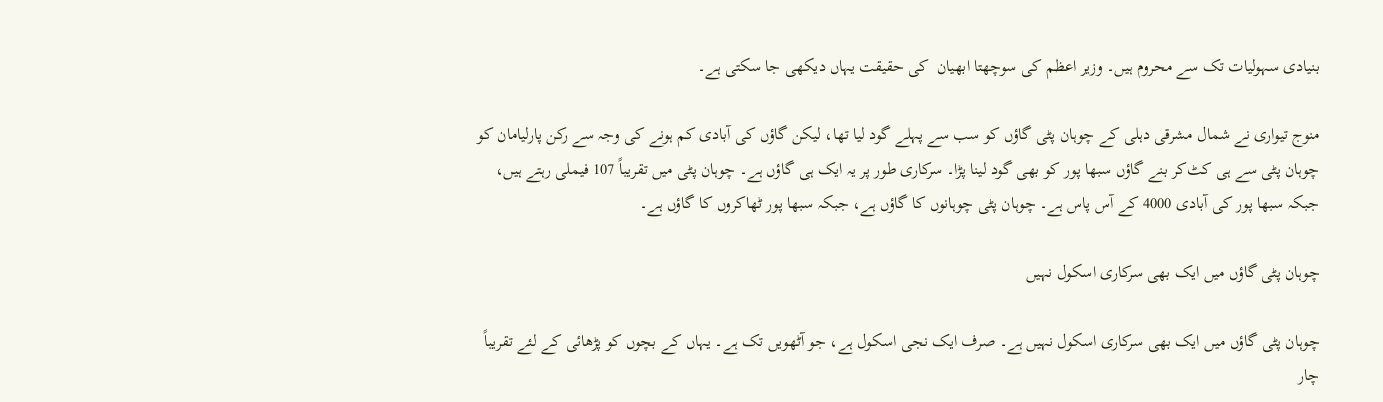بنیادی سہولیات تک سے محروم ہیں۔ وزیر اعظم کی سوچھتا ابھیان  کی حقیقت یہاں دیکھی جا سکتی ہے۔

منوج تیواری نے شمال مشرقی دہلی کے چوہان پٹی گاؤں کو سب سے پہلے گود لیا تھا، لیکن گاؤں کی آبادی کم ہونے کی وجہ سے رکن پارلیامان کو چوہان پٹی سے ہی کٹ‌کر بنے گاؤں سبھا پور کو بھی گود لینا پڑا۔ سرکاری طور پر یہ ایک ہی گاؤں ہے۔ چوہان پٹی میں تقریباً 107 فیملی رہتے ہیں، جبکہ سبھا پور کی آبادی 4000 کے آس پاس ہے۔ چوہان پٹی چوہانوں کا گاؤں ہے، جبکہ سبھا پور ٹھاکروں کا گاؤں ہے۔

چوہان پٹی گاؤں میں ایک بھی سرکاری اسکول نہیں

چوہان پٹی گاؤں میں ایک بھی سرکاری اسکول نہیں ہے۔ صرف ایک نجی اسکول ہے، جو آٹھویں تک ہے۔ یہاں کے بچوں کو پڑھائی کے لئے تقریباً چار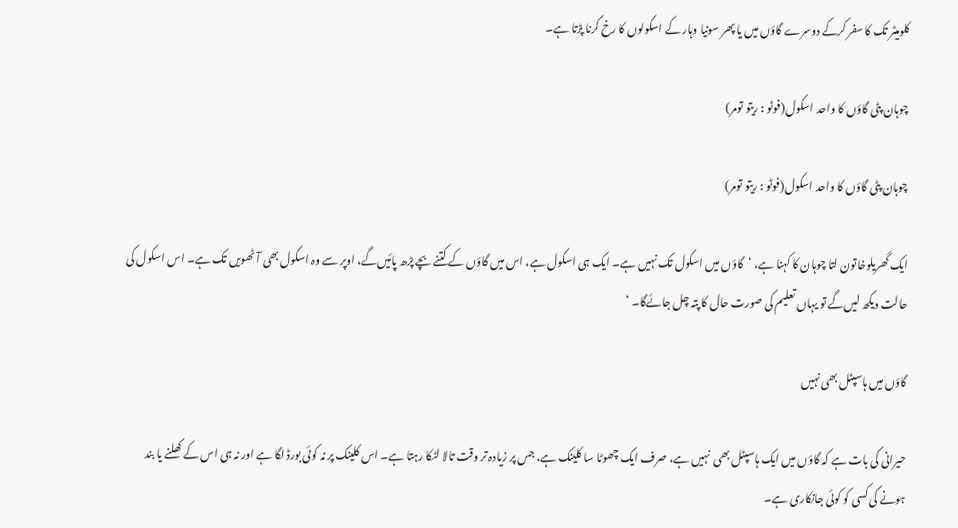کلومیٹر تک کا سفر کرکے دوسرے گاؤں میں یا پھر سونیا وہار کے اسکولوں کا رخ کرنا پڑتا ہے۔

چوہان پٹی گاؤں کا واحد اسکول(فوٹو : ریتو تومر)

چوہان پٹی گاؤں کا واحد اسکول(فوٹو : ریتو تومر)

ایک گھریلوخاتون لتا چوہان کا کہنا ہے، ‘گاؤں میں اسکول تک نہیں ہے۔ ایک ہی اسکول ہے، اس میں گاؤں کے کتنے بچے پڑھ پائیں‌گے، اوپر سے وہ اسکول بھی آٹھویں تک ہے۔ اس اسکول کی حالت دیکھ لیں‌گے تو یہاں تعلیم کی صورت حال کا پتہ چل جائے‌گا۔ ‘

گاؤں میں ہاسپٹل بھی نہیں

حیرانی کی بات ہے کہ گاؤں میں ایک ہاسپٹل بھی  نہیں ہے، صرف ایک چھوٹا سا کلینک ہے، جس پر زیادہ تر وقت تالا لٹکا رہتا ہے۔ اس کلینک پر نہ کوئی بورڈ لگا ہے اور نہ ہی اس کے کھلنے یا بند ہونے کی کسی کو کوئی جانکاری ہے۔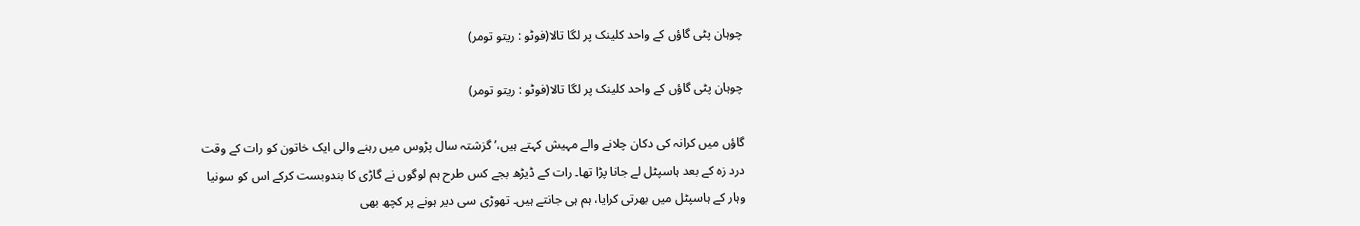چوہان پٹی گاؤں کے واحد کلینک پر لگا تالا(فوٹو : ریتو تومر)

چوہان پٹی گاؤں کے واحد کلینک پر لگا تالا(فوٹو : ریتو تومر)

گاؤں میں کرانہ کی دکان چلانے والے مہیش کہتے ہیں،’گزشتہ سال پڑوس میں رہنے والی ایک خاتون کو رات کے وقت درد زہ کے بعد ہاسپٹل لے جانا پڑا تھا۔ رات کے ڈیڑھ بجے کس طرح ہم لوگوں نے گاڑی کا بندوبست کرکے اس کو سونیا وہار کے ہاسپٹل میں بھرتی کرایا، ہم ہی جانتے ہیں۔ تھوڑی سی دیر ہونے پر کچھ بھی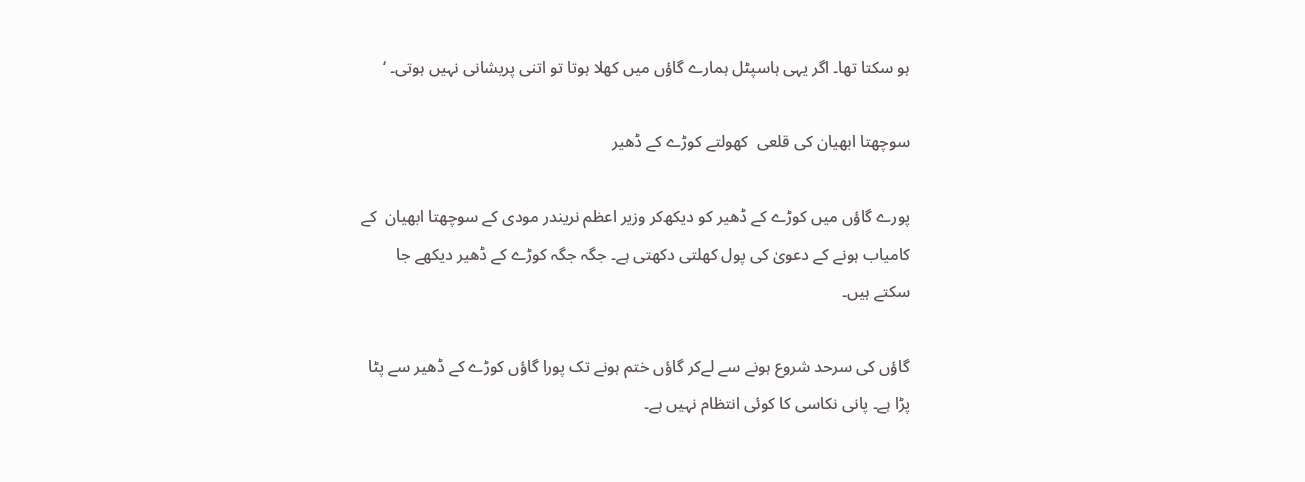ہو سکتا تھا۔ اگر یہی ہاسپٹل ہمارے گاؤں میں کھلا ہوتا تو اتنی پریشانی نہیں ہوتی۔ ‘

سوچھتا ابھیان کی قلعی  کھولتے کوڑے کے ڈھیر

پورے گاؤں میں کوڑے کے ڈھیر کو دیکھ‌کر وزیر اعظم نریندر مودی کے سوچھتا ابھیان  کے کامیاب ہونے کے دعویٰ کی پول کھلتی دکھتی ہے۔ جگہ جگہ کوڑے کے ڈھیر دیکھے جا سکتے ہیں۔

گاؤں کی سرحد شروع ہونے سے لےکر گاؤں ختم ہونے تک پورا گاؤں کوڑے کے ڈھیر سے پٹا پڑا ہے۔ پانی نکاسی کا کوئی انتظام نہیں ہے۔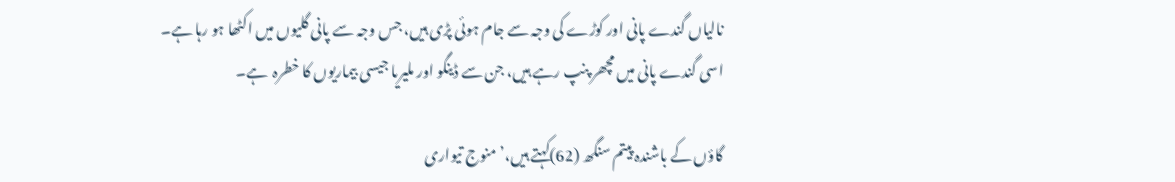نالیاں گندے پانی اور کوڑے کی وجہ سے جام ہوئی پڑی ہیں، جس وجہ سے پانی گلیوں میں اکٹھا ہو رہا ہے۔ اسی گندے پانی میں مچھر پنپ رہے ہیں، جن سے ڈینگو اور ملیریا جیسی بیماریوں کا خطرہ  ہے۔

گاؤں کے باشندہ پیتم سنگھ (62)کہتے ہیں،’منوج تیواری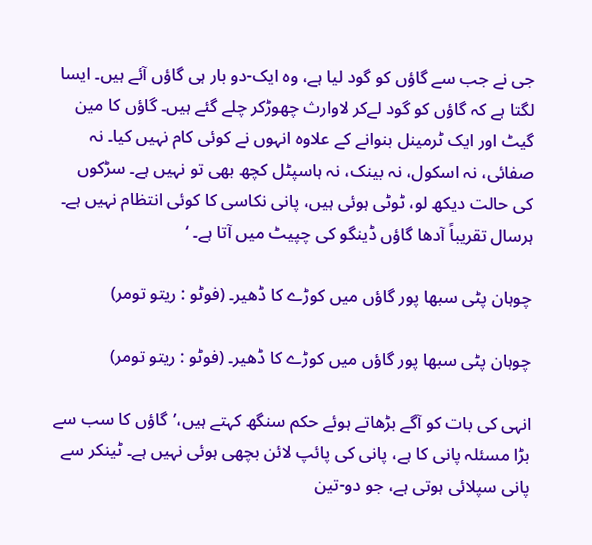جی نے جب سے گاؤں کو گود لیا ہے، وہ ایک-دو بار ہی گاؤں آئے ہیں۔ ایسا لگتا ہے کہ گاؤں کو گود لےکر لاوارث چھوڑ‌کر چلے گئے ہیں۔ گاؤں کا مین گیٹ اور ایک ٹرمینل بنوانے کے علاوہ انہوں نے کوئی کام نہیں کیا۔ نہ صفائی، نہ اسکول، نہ بینک، نہ ہاسپٹل کچھ بھی تو نہیں ہے۔ سڑکوں کی حالت دیکھ لو، ٹوٹی ہوئی ہیں، پانی نکاسی کا کوئی انتظام نہیں ہے۔ ہرسال تقریباً آدھا گاؤں ڈینگو کی چپیٹ میں آتا ہے۔ ‘

چوہان پٹی سبھا پور گاؤں میں کوڑے کا ڈھیر۔ (فوٹو : ریتو تومر)

چوہان پٹی سبھا پور گاؤں میں کوڑے کا ڈھیر۔ (فوٹو : ریتو تومر)

انہی کی بات کو آگے بڑھاتے ہوئے حکم سنگھ کہتے ہیں،’گاؤں کا سب سے بڑا مسئلہ پانی کا ہے، پانی کی پائپ لائن بچھی ہوئی نہیں ہے۔ ٹینکر سے پانی سپلائی ہوتی ہے، جو دو-تین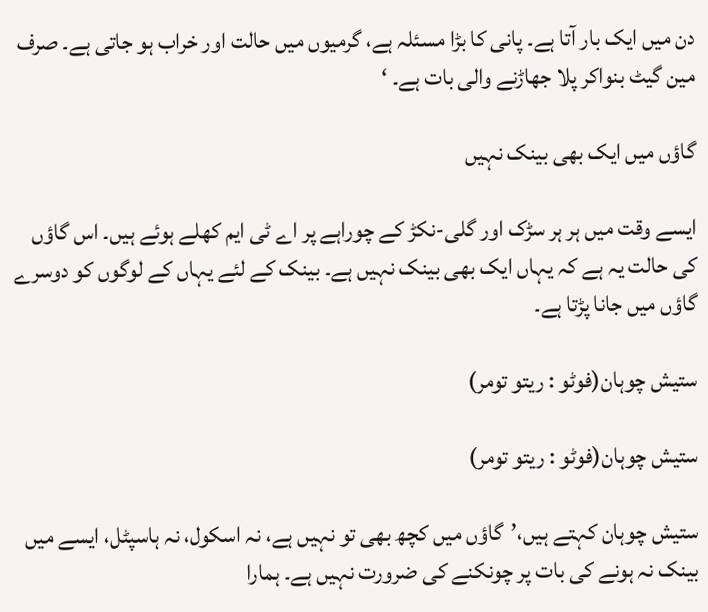دن میں ایک بار آتا ہے۔ پانی کا بڑا مسئلہ ہے، گرمیوں میں حالت اور خراب ہو جاتی ہے۔ صرف مین گیٹ بنواکر پلا جھاڑنے والی بات ہے۔ ‘

گاؤں میں ایک بھی بینک نہیں

ایسے وقت میں ہر ہر سڑک اور گلی-نکڑ کے چوراہے پر اے ٹی ایم کھلے ہوئے ہیں۔ اس گاؤں کی حالت یہ ہے کہ یہاں ایک بھی بینک نہیں ہے۔ بینک کے لئے یہاں کے لوگوں کو دوسرے گاؤں میں جانا پڑتا ہے۔

ستیش چوہان(فوٹو : ریتو تومر)

ستیش چوہان(فوٹو : ریتو تومر)

ستیش چوہان کہتے ہیں،’گاؤں میں کچھ بھی تو نہیں ہے، نہ اسکول، نہ ہاسپٹل، ایسے میں بینک نہ ہونے کی بات پر چونکنے کی ضرورت نہیں ہے۔ ہمارا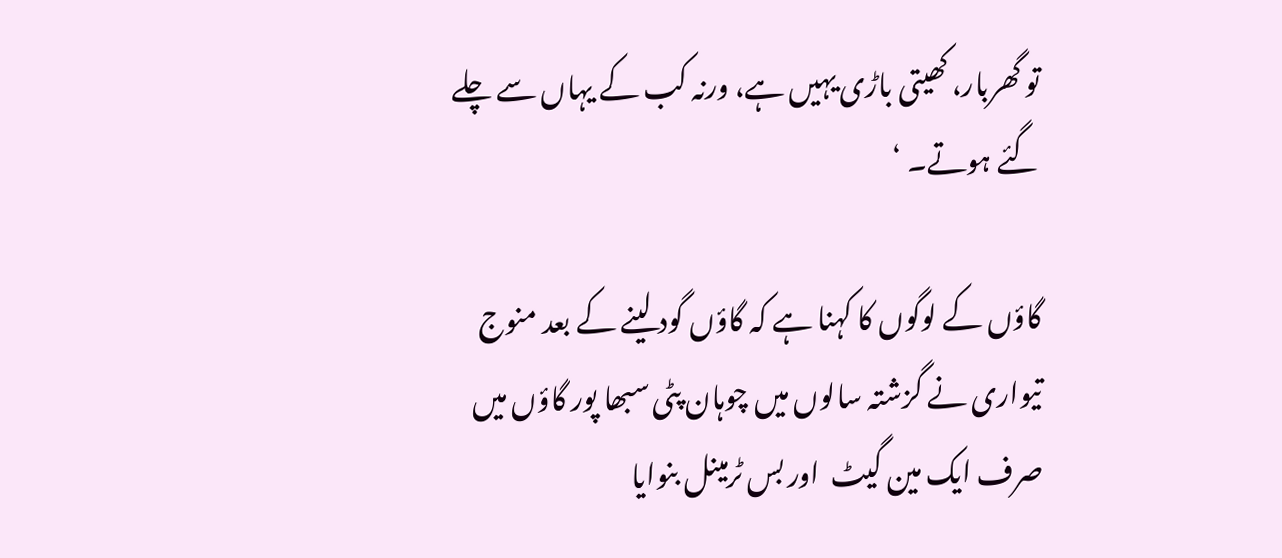تو گھربار، کھیتی باڑی یہیں ہے، ورنہ کب کے یہاں سے چلے گئے ہوتے۔ ‘

گاؤں کے لوگوں کا کہنا ہے کہ گاؤں گود لینے کے بعد منوج تیواری نے گزشتہ سالوں میں چوہان پٹی سبھا پور گاؤں میں صرف ایک مین گیٹ  اور بس ٹرمینل بنوایا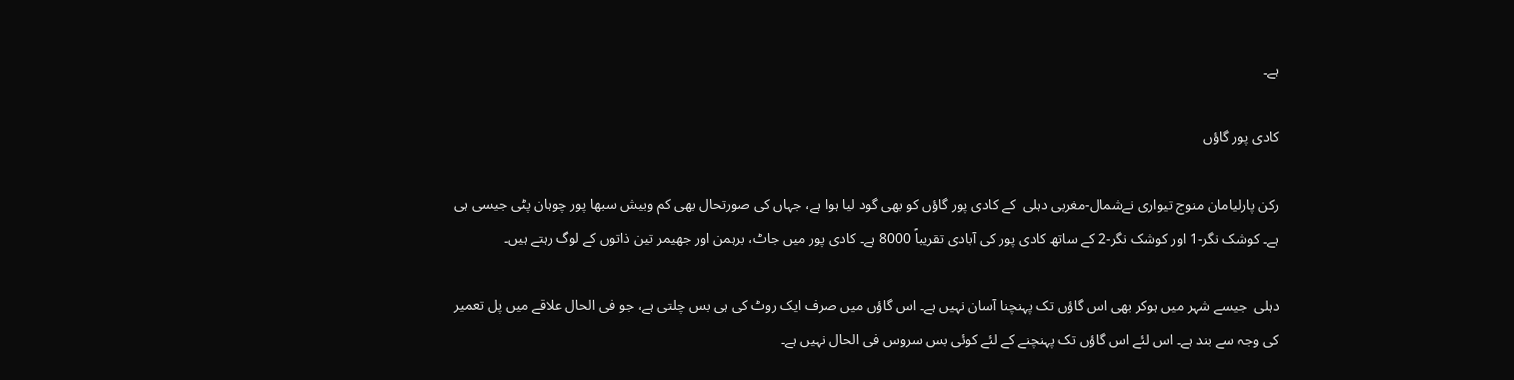ہے۔

کادی پور گاؤں

رکن پارلیامان منوج تیواری نےشمال-مغربی دہلی  کے کادی پور گاؤں کو بھی گود لیا ہوا ہے، جہاں کی صورتحال بھی کم وبیش سبھا پور چوہان پٹی جیسی ہی ہے۔ کوشک نگر-1 اور کوشک نگر-2 کے ساتھ کادی پور کی آبادی تقریباً 8000 ہے۔ کادی پور میں جاٹ، برہمن اور جھیمر تین ذاتوں کے لوگ رہتے ہیں۔

دہلی  جیسے شہر میں ہوکر بھی اس گاؤں تک پہنچنا آسان نہیں ہے۔ اس گاؤں میں صرف ایک روٹ کی ہی بس چلتی ہے، جو فی الحال علاقے میں پل تعمیر کی وجہ سے بند ہے۔ اس لئے اس گاؤں تک پہنچنے کے لئے کوئی بس سروس فی الحال نہیں ہے۔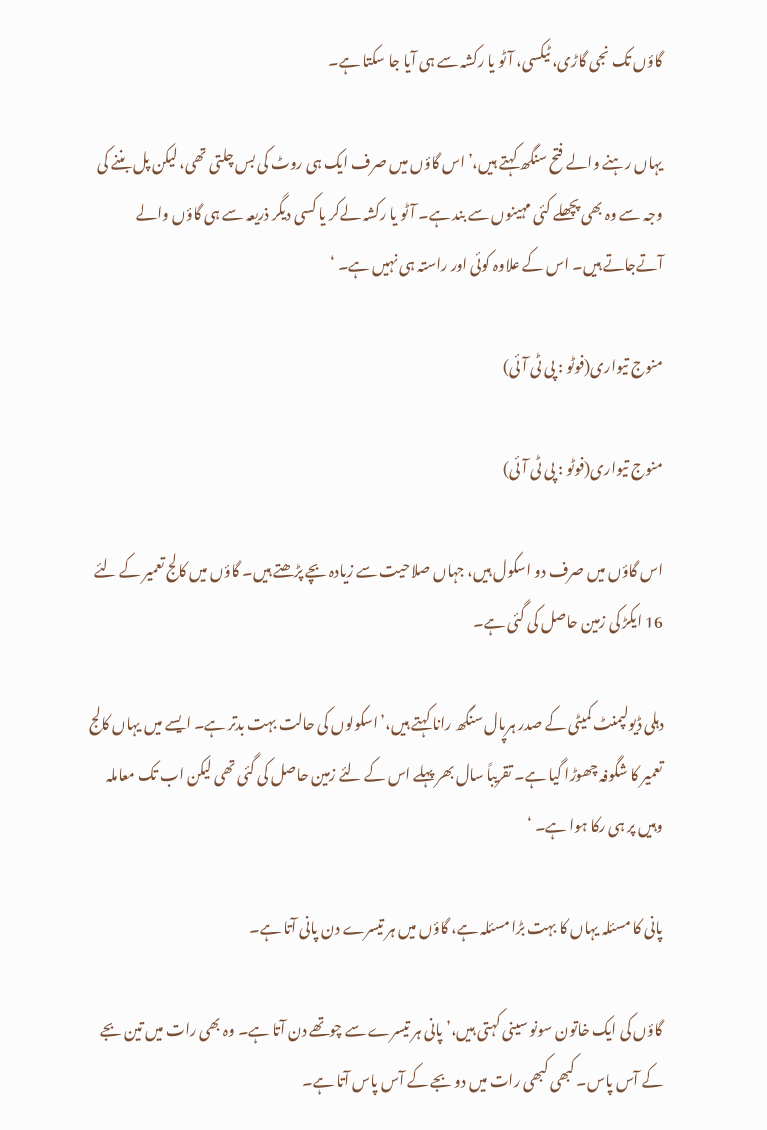گاؤں تک نجی گاڑی، ٹیکسی، آٹو یا رکشہ سے ہی آیا جا سکتا ہے۔

یہاں رہنے والے فتح سنگھ کہتے ہیں،’اس گاؤں میں صرف ایک ہی روٹ کی بس چلتی تھی، لیکن پل بننے کی وجہ سے وہ بھی پچھلے کئی مہینوں سے بند ہے۔ آٹو یا رکشہ لےکر یا کسی دیگر ذریعہ سے ہی گاؤں والے آتےجاتے ہیں۔ اس کے علاوہ کوئی اور راستہ ہی نہیں ہے۔ ‘

منوج تیواری(فوٹو : پی ٹی آئی)

منوج تیواری(فوٹو : پی ٹی آئی)

اس گاؤں میں صرف دو اسکول ہیں، جہاں صلاحیت سے زیادہ بچے پڑھتے ہیں۔ گاؤں میں کالج تعمیر کے لئے 16 ایکڑ کی زمین حاصل کی گئی ہے۔

دہلی ڈیولپمنٹ کمیٹی کے صدر ہرپال سنگھ رانا کہتے ہیں،’اسکولوں کی حالت بہت بدتر ہے۔ ایسے میں یہاں کالج تعمیر کا شگوفہ چھوڑا گیا ہے۔ تقریباً سال بھر پہلے اس کے لئے زمین حاصل کی گئی تھی لیکن اب تک معاملہ وہیں پر ہی رکا ہوا ہے۔ ‘

پانی کا مسئلہ یہاں کا بہت بڑا مسئلہ ہے، گاؤں میں ہر تیسرے دن پانی آتا ہے۔

گاؤں کی ایک خاتون سونو سینی کہتی ہیں،’پانی ہر تیسرے سے چوتھے دن آتا ہے۔ وہ بھی رات میں تین بجے کے آس پاس۔ کبھی کبھی رات میں دو بجے کے آس پاس آتا ہے۔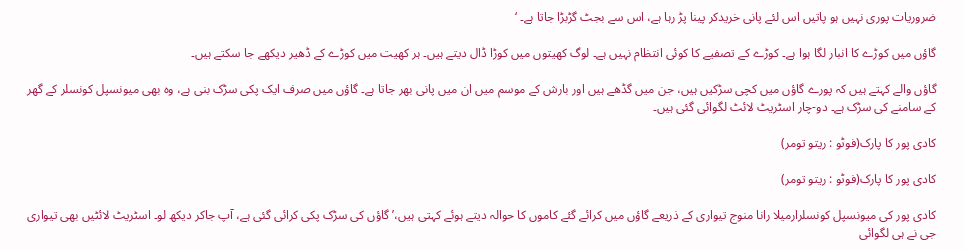ضروریات پوری نہیں ہو پاتیں اس لئے پانی خرید‌کر پینا پڑ رہا ہے، اس سے بجٹ گڑبڑا جاتا ہے۔ ‘

گاؤں میں کوڑے کا انبار لگا ہوا ہے۔ کوڑے کے تصفیے کا کوئی انتظام نہیں ہے۔ لوگ کھیتوں میں کوڑا ڈال دیتے ہیں۔ ہر کھیت میں کوڑے کے ڈھیر دیکھے جا سکتے ہیں۔

گاؤں والے کہتے ہیں کہ پورے گاؤں میں کچی سڑکیں ہیں، جن میں گڈھے ہیں اور بارش کے موسم میں ان میں پانی بھر جاتا ہے۔ گاؤں میں صرف ایک پکی سڑک بنی ہے، وہ بھی ميونسپل کونسلر کے گھر کے سامنے کی سڑک ہے۔ دو-چار اسٹریٹ لائٹ لگوائی گئی ہیں۔

کادی پور کا پارک(فوٹو : ریتو تومر)

کادی پور کا پارک(فوٹو : ریتو تومر)

کادی پور کی ميونسپل کونسلرارمیلا رانا منوج تیواری کے ذریعے گاؤں میں کرائے گئے کاموں کا حوالہ دیتے ہوئے کہتی ہیں،’گاؤں کی سڑک پکی کرائی گئی ہے، آپ جاکر دیکھ لو۔ اسٹریٹ لائٹیں بھی تیواری جی نے ہی لگوائی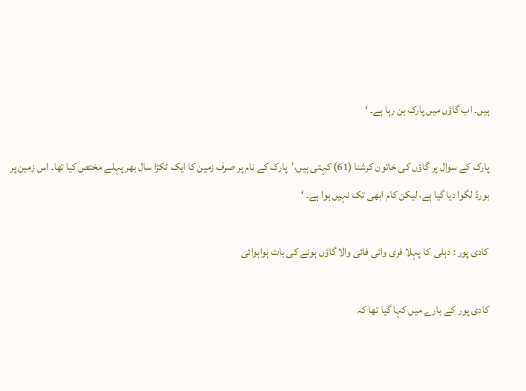ہیں۔ اب گاؤں میں پارک بن رہا ہے۔ ‘

پارک کے سوال پر گاؤں کی خاتون کرشنا (61) کہتی ہیں،’پارک کے نام پر صرف زمین کا ایک ٹکڑا سال بھر پہلے مختص کیا تھا۔ اس زمین پر بورڈ لگوا دیا گیا ہے، لیکن کام ابھی تک نہیں ہوا ہے۔ ‘

کادی پور : دہلی  کا پہلا فری وائی فائی والا گاؤں ہونے کی بات ہواہوائی

کادی پور کے بارے میں کہا گیا تھا کہ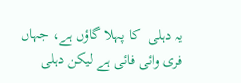یہ دہلی  کا پہلا گاؤں ہے، جہاں فری وائی فائی ہے لیکن دہلی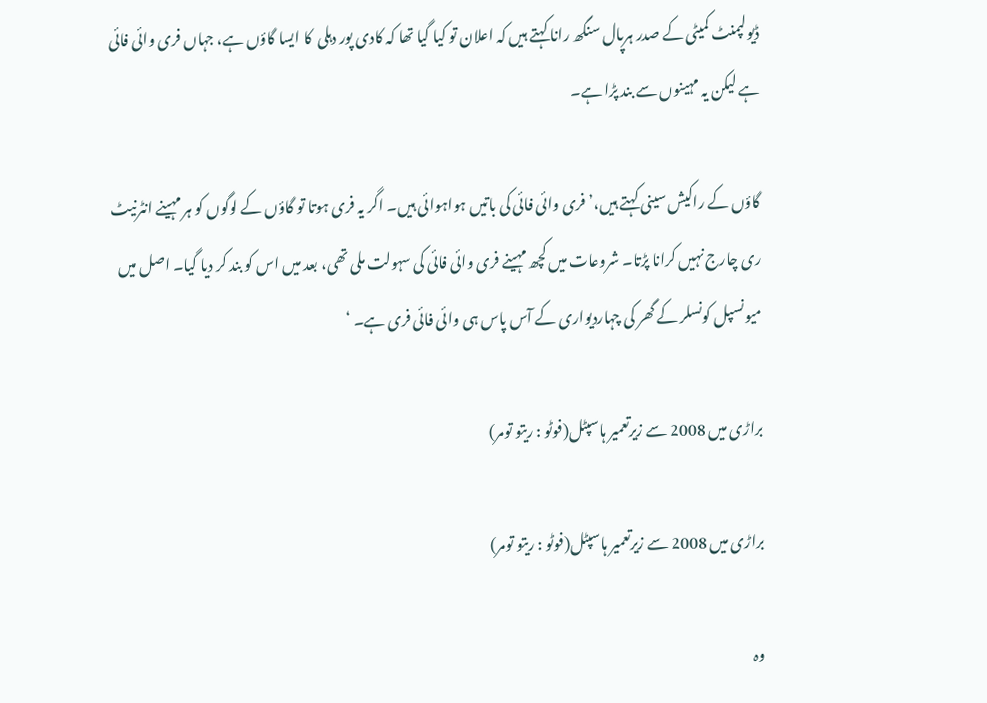ڈیولپمنٹ کمیٹی کے صدر ہرپال سنگھ رانا کہتے ہیں کہ اعلان تو کیا گیا تھا کہ کادی پور دہلی  کا ایسا گاؤں ہے، جہاں فری وائی فائی ہے لیکن یہ مہینوں سے بند پڑا ہے۔

گاؤں کے راکیش سینی کہتے ہیں،’فری وائی فائی کی باتیں ہواہوائی ہیں۔ اگر یہ فری ہوتا تو گاؤں کے لوگوں کو ہر مہینے انٹرنیٹ ری چارج نہیں کرانا پڑتا۔ شروعات میں کچھ مہینے فری وائی فائی کی سہولت ملی تھی، بعد میں اس کو بند کر دیا گیا۔ اصل میں ميونسپل کونسلر کے گھر کی چہاردیواری کے آس پاس ہی وائی فائی فری ہے۔ ‘

براڑی میں 2008 سے زیرتعمیر ہاسپٹل(فوٹو : ریتو تومر)

براڑی میں 2008 سے زیرتعمیر ہاسپٹل(فوٹو : ریتو تومر)

وہ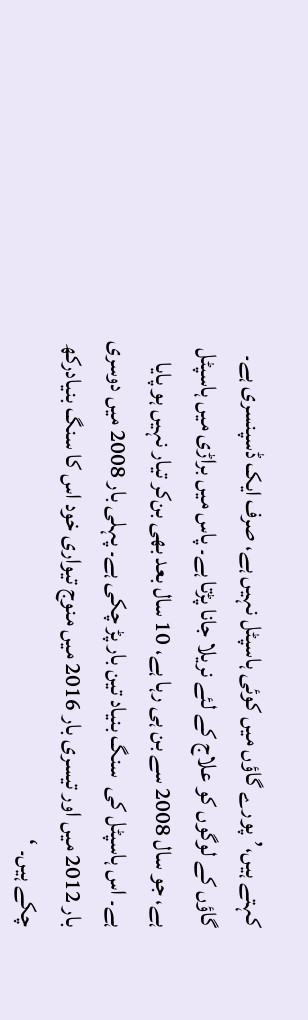کہتے ہیں،’پورے گاؤں میں کوئی ہاسپٹل نہیں ہے، صرف ایک ڈسپنسری ہے۔ گاؤں کے لوگوں کو علاج کے لئے نریلا جانا پڑتا ہے۔ پاس میں براڑی میں ہاسپٹل ہے، جو سال 2008 سے بن ہی رہا ہے، 10 سال بعد بھی بن‌کر تیار نہیں ہو پایا ہے۔ اس ہاسپٹل کی  سنگ بنیاد تین بار پڑ چکی ہے۔ پہلی بار 2008 میں دوسری بار 2012 میں اور تیسری بار 2016 میں منوج تیواری خود اس کا سنگ بنیادرکھ چکے ہیں۔ ‘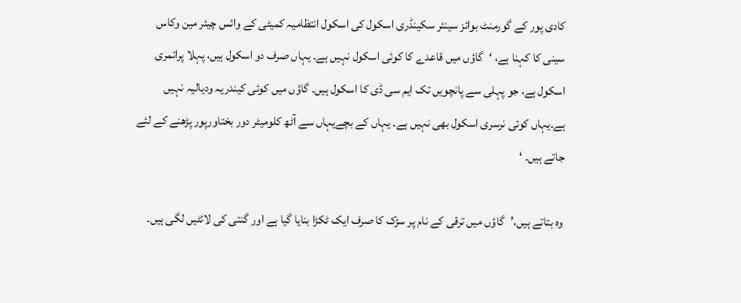کادی پور کے گورمنٹ بوائز سینئر سکینڈری اسکول کی اسکول انتظامیہ کمیٹی کے وائس چیئر مین وکاس سینی کا کہنا ہے، ‘گاؤں میں قاعدے کا کوئی اسکول نہیں ہے۔ یہاں صرف دو اسکول ہیں، پہلا پرائمری اسکول ہے، جو پہلی سے پانچویں تک ایم سی ڈی کا اسکول ہیں۔ گاؤں میں کوئی کیندریہ ودیالیہ نہیں ہے۔یہاں کوئی نرسری اسکول بھی نہیں ہے۔ یہاں کے بچےیہاں سے آٹھ کلومیٹر دور بختاورپور پڑھنے کے لئے جاتے ہیں۔ ‘

وہ بتاتے ہیں،’گاؤں میں ترقی کے نام پر سڑک کا صرف ایک ٹکڑا بنایا گیا ہے اور گنتی کی لائٹیں لگی ہیں۔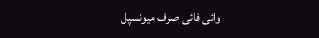وائی فائی صرف ميونسپل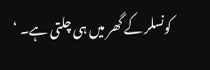کونسلر کے گھر میں ہی چلتی ہے۔ ‘